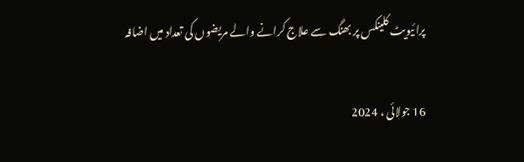پرائیویٹ کلینکس پر بھنگ سے علاج کرانے والے مریضوں کی تعداد میں اضافہ

16 جولائی ، 2024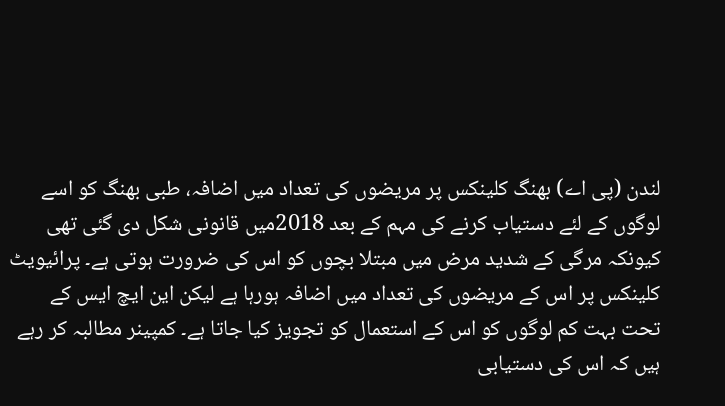لندن (پی اے) بھنگ کلینکس پر مریضوں کی تعداد میں اضافہ، طبی بھنگ کو اسے لوگوں کے لئے دستیاب کرنے کی مہم کے بعد 2018میں قانونی شکل دی گئی تھی کیونکہ مرگی کے شدید مرض میں مبتلا بچوں کو اس کی ضرورت ہوتی ہے۔ پرائیویٹ کلینکس پر اس کے مریضوں کی تعداد میں اضافہ ہورہا ہے لیکن این ایچ ایس کے تحت بہت کم لوگوں کو اس کے استعمال کو تجویز کیا جاتا ہے۔ کمپینر مطالبہ کر رہے ہیں کہ اس کی دستیابی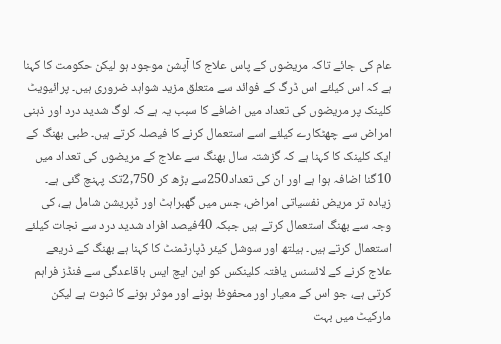عام کی جائے تاکہ مریضوں کے پاس علاج کا آپشن موجود ہو لیکن حکومت کا کہنا ہے کہ اس کیلئے اس ڈرگ کے فوائد سے متعلق مزید شواہد ضروری ہیں۔ پرائیویٹ کلینک پر مریضوں کی تعداد میں اضافے کا سبب یہ ہے کہ لوگ شدید درد اور ذہنی امراض سے چھٹکارے کیلئے اسے استعمال کرنے کا فیصلہ کرتے ہیں۔ طبی بھنگ کے ایک کلینک کا کہنا ہے کہ گزشتہ سال بھنگ سے علاج کے مریضوں کی تعداد میں 10گنا اضافہ ہوا ہے اور ان کی تعداد250سے بڑھ کر 2,750تک پہنچ گئی ہے۔ زیادہ تر مریض نفسیاتی امراض، جس میں گھبراہٹ اور ڈپریشن شامل ہے، کی وجہ سے بھنگ استعمال کرتے ہیں جبکہ 40فیصد افراد شدید درد سے نجات کیلئے استعمال کرتے ہیں۔ ہیلتھ اور سوشل کیئر ڈپارٹمنٹ کا کہنا ہے بھنگ کے ذریعے علاج کرنے کے لائسنس یافتہ کلینکس کو این ایچ ایس باقاعدگی سے فنڈز فراہم کرتی ہے، جو اس کے معیار اور محفوظ ہونے اور موثر ہونے کا ثبوت ہے لیکن مارکیٹ میں بہت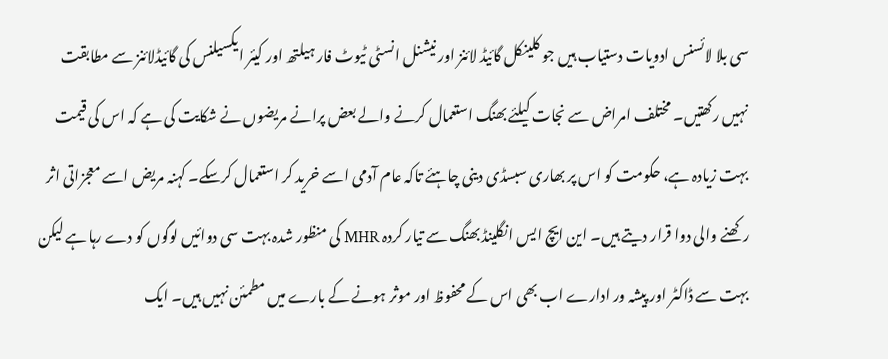سی بلا لائسنس ادویات دستیاب ہیں جو کلینکل گائیڈ لائنز اور نیشنل انسٹی ٹیوٹ فار ہیلتھ اور کیئر ایکسیلنس کی گائیڈلائنز سے مطابقت نہیں رکھتیں۔ مختلف امراض سے نجات کیلئے بھنگ استعمال کرنے والے بعض پرانے مریضوں نے شکایت کی ہے کہ اس کی قیمت بہت زیادہ ہے، حکومت کو اس پر بھاری سبسڈی دینی چاہئے تاکہ عام آدمی اسے خرید کر استعمال کرسکے۔ کہنہ مریض اسے معجزاتی اثر رکھنے والی دوا قرار دیتے ہیں۔ این ایچ ایس انگلینڈ بھنگ سے تیار کردہ MHR کی منظور شدہ بہت سی دوائیں لوگوں کو دے رہا ہے لیکن بہت سے ڈاکٹر اور پیشہ ور ادارے اب بھی اس کے محفوظ اور موثر ہونے کے بارے میں مطمئن نہیں ہیں۔ ایک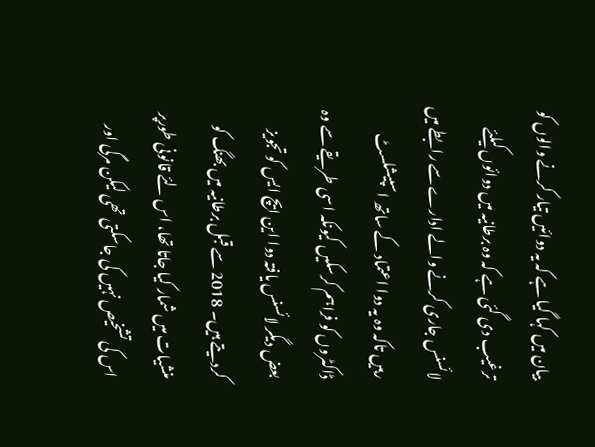بیان میں کہا گیا ہے کہ یہ دوائیں تیار کرنے والوں کو ترغیب دی گئی ہے کہ وہ برطانیہ میں دوائوں کیلئے لائسنس جاری کرنے والے ادارے سے رابطے میں رہیں تاکہ وہ یہ دوا اعتماد کے ساتھ اسپیشلسٹ ڈاکٹروں کو فراہم کرسکیں کیونکہ اسی طریقے سے وہ بعض دیگر لائسنس یافتہ دوا این ایچ ایس کو تجویز کردیتے ہیں۔ 2018 سے قبل برطانیہ میں بھنگ کو منشیات میں شمار کیا جاتا تھا، اس لئے قانونی طورپر اس کی تشخیص نہیں کی جاسکتی تھی لیکن مرگی اور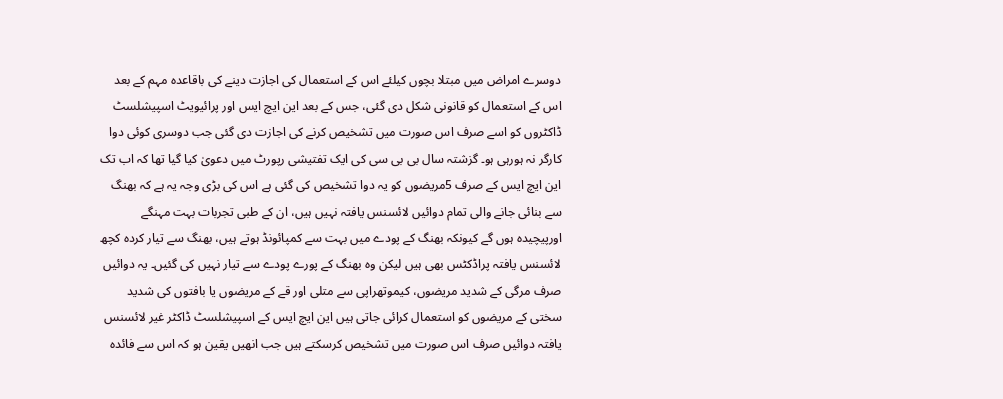دوسرے امراض میں مبتلا بچوں کیلئے اس کے استعمال کی اجازت دینے کی باقاعدہ مہم کے بعد اس کے استعمال کو قانونی شکل دی گئی، جس کے بعد این ایچ ایس اور پرائیویٹ اسپیشلسٹ ڈاکٹروں کو اسے صرف اس صورت میں تشخیص کرنے کی اجازت دی گئی جب دوسری کوئی دوا کارگر نہ ہورہی ہو۔ گزشتہ سال بی بی سی کی ایک تفتیشی رپورٹ میں دعویٰ کیا گیا تھا کہ اب تک این ایچ ایس کے صرف 5مریضوں کو یہ دوا تشخیص کی گئی ہے اس کی بڑی وجہ یہ ہے کہ بھنگ سے بنائی جانے والی تمام دوائیں لائسنس یافتہ نہیں ہیں، ان کے طبی تجربات بہت مہنگے اورپیچیدہ ہوں گے کیونکہ بھنگ کے پودے میں بہت سے کمپائونڈ ہوتے ہیں، بھنگ سے تیار کردہ کچھ لائسنس یافتہ پراڈکٹس بھی ہیں لیکن وہ بھنگ کے پورے پودے سے تیار نہیں کی گئیں۔ یہ دوائیں صرف مرگی کے شدید مریضوں، کیموتھراپی سے متلی اور قے کے مریضوں یا بافتوں کی شدید سختی کے مریضوں کو استعمال کرائی جاتی ہیں این ایچ ایس کے اسپیشلسٹ ڈاکٹر غیر لائسنس یافتہ دوائیں صرف اس صورت میں تشخیص کرسکتے ہیں جب انھیں یقین ہو کہ اس سے فائدہ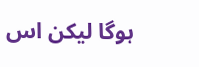ہوگا لیکن اس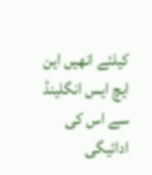کیلئے انھیں این ایچ ایس انگلینڈ سے اس کی ادائیگی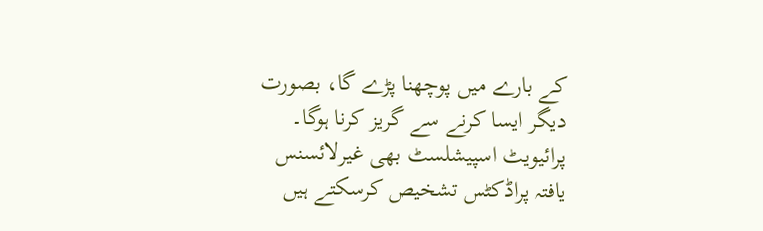کے بارے میں پوچھنا پڑے گا، بصورت دیگر ایسا کرنے سے گریز کرنا ہوگا۔ پرائیویٹ اسپیشلسٹ بھی غیرلائسنس یافتہ پراڈکٹس تشخیص کرسکتے ہیں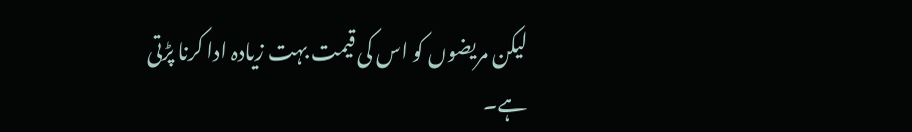لیکن مریضوں کو اس کی قیمت بہت زیادہ ادا کرنا پڑتی ہے۔